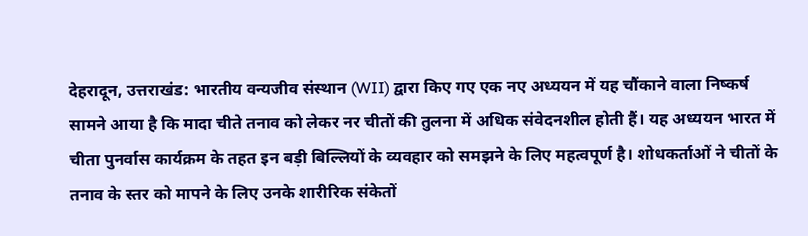देहरादून, उत्तराखंड: भारतीय वन्यजीव संस्थान (WII) द्वारा किए गए एक नए अध्ययन में यह चौंकाने वाला निष्कर्ष सामने आया है कि मादा चीते तनाव को लेकर नर चीतों की तुलना में अधिक संवेदनशील होती हैं। यह अध्ययन भारत में चीता पुनर्वास कार्यक्रम के तहत इन बड़ी बिल्लियों के व्यवहार को समझने के लिए महत्वपूर्ण है। शोधकर्ताओं ने चीतों के तनाव के स्तर को मापने के लिए उनके शारीरिक संकेतों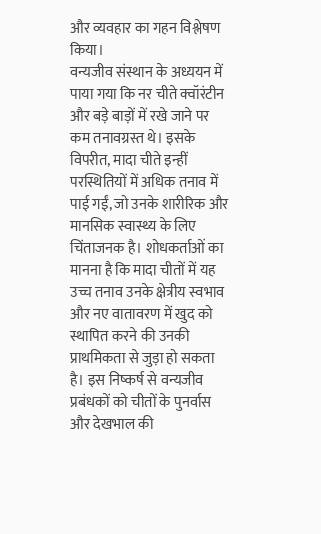और व्यवहार का गहन विश्लेषण किया।
वन्यजीव संस्थान के अध्ययन में पाया गया कि नर चीते क्वॉरंटीन और बड़े बाड़ों में रखे जाने पर कम तनावग्रस्त थे। इसके विपरीत, मादा चीते इन्हीं परस्थितियों में अधिक तनाव में पाई गईं, जो उनके शारीरिक और मानसिक स्वास्थ्य के लिए चिंताजनक है। शोधकर्ताओं का मानना है कि मादा चीतों में यह उच्च तनाव उनके क्षेत्रीय स्वभाव और नए वातावरण में खुद को स्थापित करने की उनकी प्राथमिकता से जुड़ा हो सकता है। इस निष्कर्ष से वन्यजीव प्रबंधकों को चीतों के पुनर्वास और देखभाल की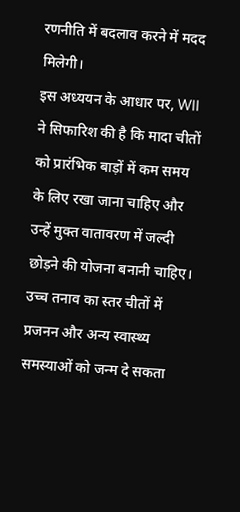रणनीति में बदलाव करने में मदद मिलेगी।
इस अध्ययन के आधार पर, WII ने सिफारिश की है कि मादा चीतों को प्रारंभिक बाड़ों में कम समय के लिए रखा जाना चाहिए और उन्हें मुक्त वातावरण में जल्दी छोड़ने की योजना बनानी चाहिए। उच्च तनाव का स्तर चीतों में प्रजनन और अन्य स्वास्थ्य समस्याओं को जन्म दे सकता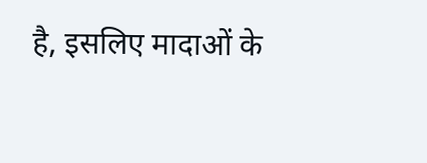है, इसलिए मादाओं के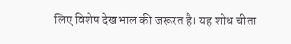लिए विशेष देखभाल की जरूरत है। यह शोध चीता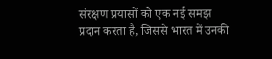संरक्षण प्रयासों को एक नई समझ प्रदान करता है, जिससे भारत में उनकी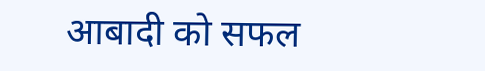आबादी को सफल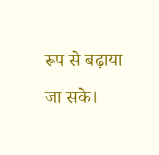रूप से बढ़ाया जा सके।